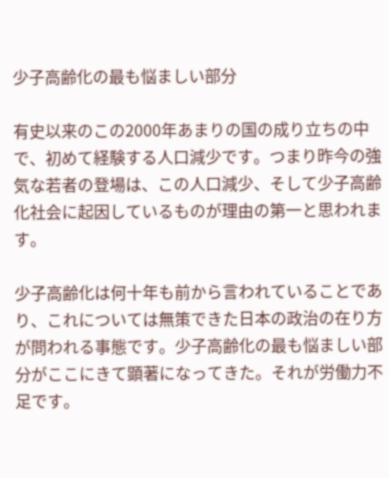少子高齢化の最も悩ましい部分

有史以来のこの2000年あまりの国の成り立ちの中で、初めて経験する人口減少です。つまり昨今の強気な若者の登場は、この人口減少、そして少子高齢化社会に起因しているものが理由の第一と思われます。

少子高齢化は何十年も前から言われていることであり、これについては無策できた日本の政治の在り方が問われる事態です。少子高齢化の最も悩ましい部分がここにきて顕著になってきた。それが労働力不足です。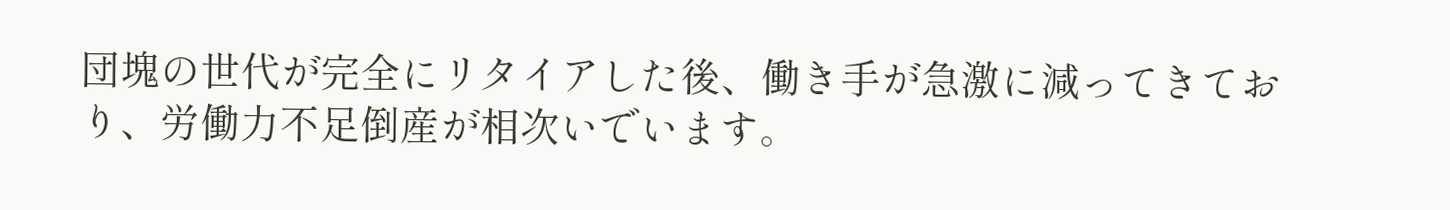団塊の世代が完全にリタイアした後、働き手が急激に減ってきており、労働力不足倒産が相次いでいます。